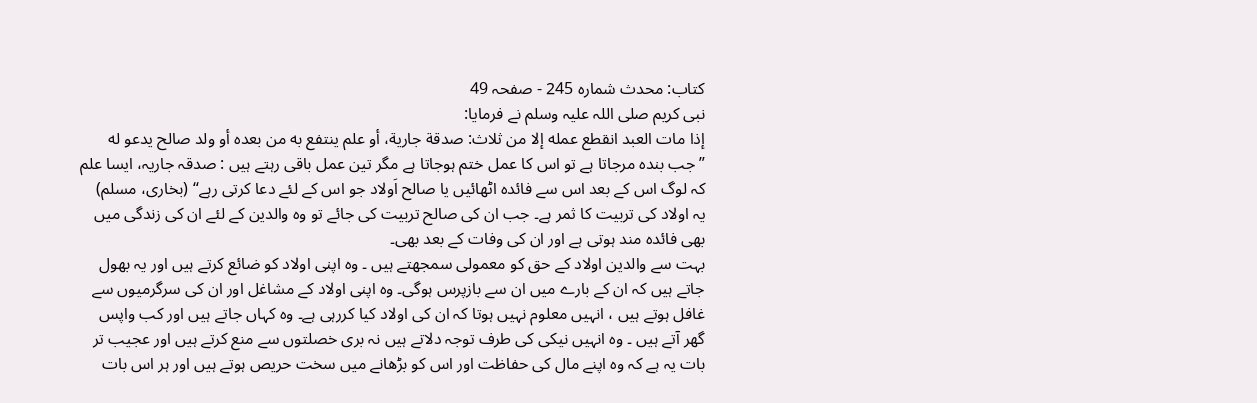کتاب: محدث شمارہ 245 - صفحہ 49
نبی کریم صلی اللہ علیہ وسلم نے فرمایا:
إذا مات العبد انقطع عمله إلا من ثلاث: صدقة جارية، أو علم ينتفع به من بعدہ أو ولد صالح يدعو له
” جب بندہ مرجاتا ہے تو اس کا عمل ختم ہوجاتا ہے مگر تین عمل باقی رہتے ہیں : صدقہ جاریہ، ایسا علم کہ لوگ اس کے بعد اس سے فائدہ اٹھائیں یا صالح اَولاد جو اس کے لئے دعا کرتی رہے“ (بخاری، مسلم)
یہ اولاد کی تربیت کا ثمر ہے۔ جب ان کی صالح تربیت کی جائے تو وہ والدین کے لئے ان کی زندگی میں بھی فائدہ مند ہوتی ہے اور ان کی وفات کے بعد بھی۔
بہت سے والدین اولاد کے حق کو معمولی سمجھتے ہیں ۔ وہ اپنی اولاد کو ضائع کرتے ہیں اور یہ بھول جاتے ہیں کہ ان کے بارے میں ان سے بازپرس ہوگی۔ وہ اپنی اولاد کے مشاغل اور ان کی سرگرمیوں سے غافل ہوتے ہیں ، انہیں معلوم نہیں ہوتا کہ ان کی اولاد کیا کررہی ہے۔ وہ کہاں جاتے ہیں اور کب واپس گھر آتے ہیں ۔ وہ انہیں نیکی کی طرف توجہ دلاتے ہیں نہ بری خصلتوں سے منع کرتے ہیں اور عجیب تر بات یہ ہے کہ وہ اپنے مال کی حفاظت اور اس کو بڑھانے میں سخت حریص ہوتے ہیں اور ہر اس بات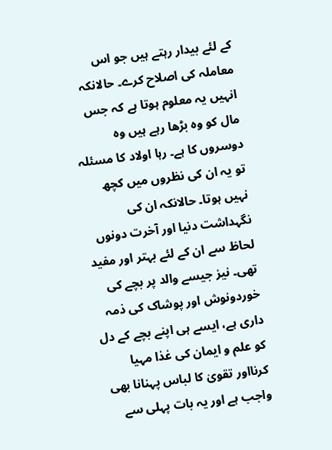کے لئے بیدار رہتے ہیں جو اس معاملہ کی اصلاح کرے۔ حالانکہ انہیں یہ معلوم ہوتا ہے کہ جس مال کو وہ بڑھا رہے ہیں وہ دوسروں کا ہے۔ رہا اولاد کا مسئلہ تو یہ ان کی نظروں میں کچھ نہیں ہوتا۔ حالانکہ ان کی نگہداشت دنیا اور آخرت دونوں لحاظ سے ان کے لئے بہتر اور مفید تھی۔ نیز جیسے والد پر بچے کی خوردونوش اور پوشاک کی ذمہ داری ہے، ایسے ہی اپنے بچے کے دل کو علم و ایمان کی غذا مہیا کرنااور تقویٰ کا لباس پہنانا بھی واجب ہے اور یہ بات پہلی سے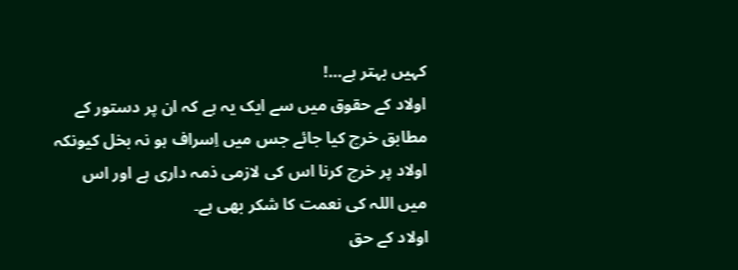کہیں بہتر ہے…!
اولاد کے حقوق میں سے ایک یہ ہے کہ ان پر دستور کے مطابق خرچ کیا جائے جس میں اِسراف ہو نہ بخل کیونکہ اولاد پر خرچ کرنا اس کی لازمی ذمہ داری ہے اور اس میں اللہ کی نعمت کا شکر بھی ہے۔
اولاد کے حق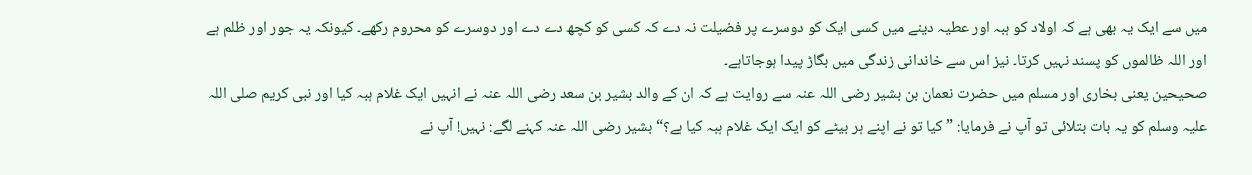میں سے ایک یہ بھی ہے کہ اولاد کو ہبہ اور عطیہ دینے میں کسی ایک کو دوسرے پر فضیلت نہ دے کہ کسی کو کچھ دے دے اور دوسرے کو محروم رکھے۔ کیونکہ یہ جور اور ظلم ہے اور اللہ ظالموں کو پسند نہیں کرتا۔ نیز اس سے خاندانی زندگی میں بگاڑ پیدا ہوجاتاہے۔
صحیحین یعنی بخاری اور مسلم میں حضرت نعمان بن بشیر رضی اللہ عنہ سے روایت ہے کہ ان کے والد بشیر بن سعد رضی اللہ عنہ نے انہیں ایک غلام ہبہ کیا اور نبی کریم صلی اللہ علیہ وسلم کو یہ بات بتلائی تو آپ نے فرمایا: ” کیا تو نے اپنے ہر بیٹے کو ایک ایک غلام ہبہ کیا ہے؟“ بشیر رضی اللہ عنہ کہنے لگے: نہیں! آپ نے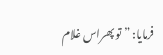فرمایا: ” تو پھراس غلام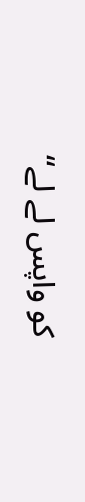کو واپس لے لے“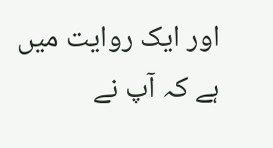اور ایک روایت میں ہے کہ آپ نے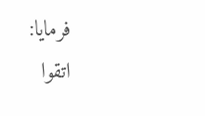فرمایا:
اتقوا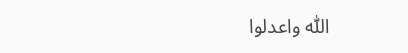اللّٰه واعدلوا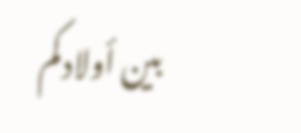بين أولادکم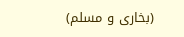(بخاری و مسلم)